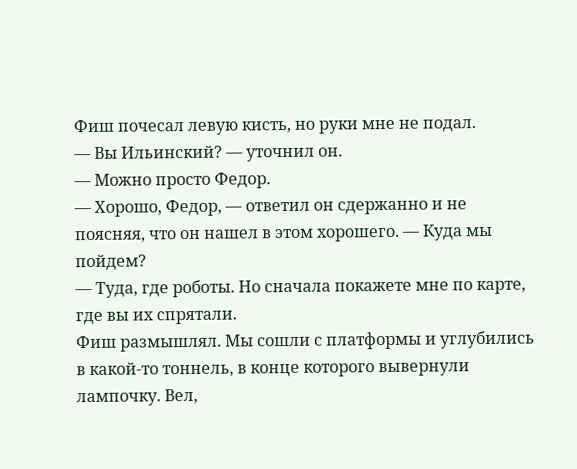Фиш почесал левую кисть, но руки мне не подал.
— Вы Ильинский? — уточнил он.
— Можно просто Федор.
— Хорошо, Федор, — ответил он сдержанно и не поясняя, что он нашел в этом хорошего. — Куда мы пойдем?
— Туда, где роботы. Но сначала покажете мне по карте, где вы их спрятали.
Фиш размышлял. Мы сошли с платформы и углубились в какой-то тоннель, в конце которого вывернули лампочку. Вел,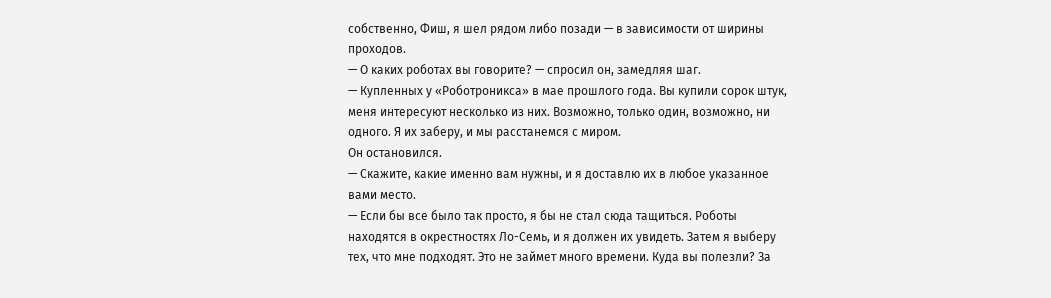собственно, Фиш, я шел рядом либо позади — в зависимости от ширины проходов.
— О каких роботах вы говорите? — спросил он, замедляя шаг.
— Купленных у «Роботроникса» в мае прошлого года. Вы купили сорок штук, меня интересуют несколько из них. Возможно, только один, возможно, ни одного. Я их заберу, и мы расстанемся с миром.
Он остановился.
— Скажите, какие именно вам нужны, и я доставлю их в любое указанное вами место.
— Если бы все было так просто, я бы не стал сюда тащиться. Роботы находятся в окрестностях Ло-Семь, и я должен их увидеть. Затем я выберу тех, что мне подходят. Это не займет много времени. Куда вы полезли? За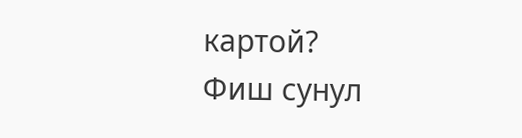картой?
Фиш сунул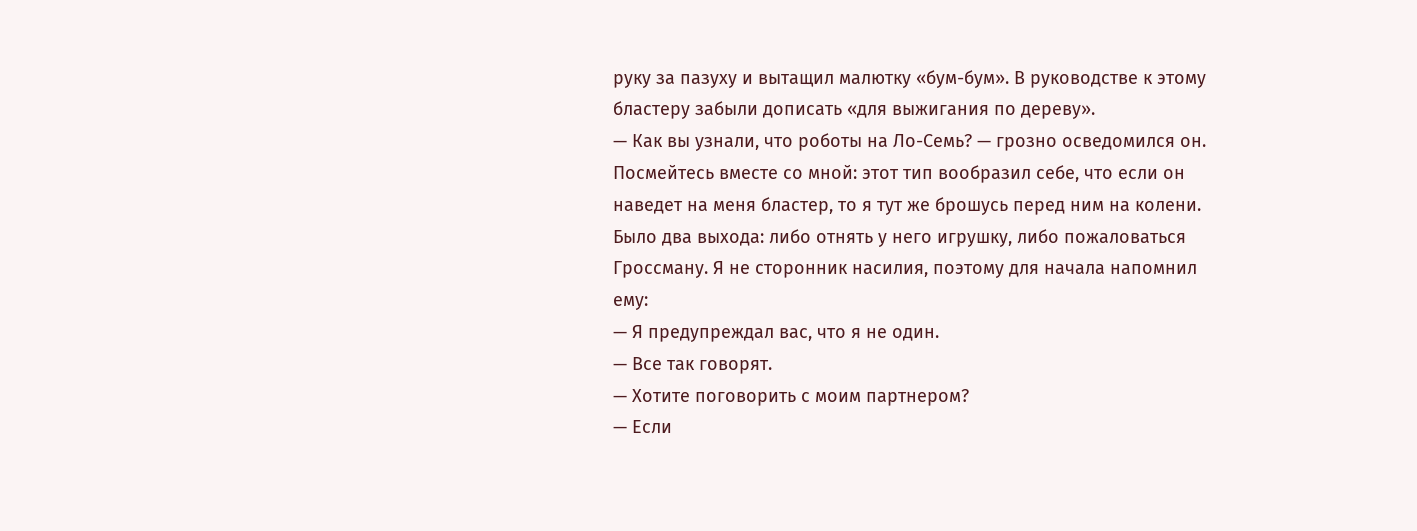руку за пазуху и вытащил малютку «бум-бум». В руководстве к этому бластеру забыли дописать «для выжигания по дереву».
— Как вы узнали, что роботы на Ло-Семь? — грозно осведомился он.
Посмейтесь вместе со мной: этот тип вообразил себе, что если он наведет на меня бластер, то я тут же брошусь перед ним на колени. Было два выхода: либо отнять у него игрушку, либо пожаловаться Гроссману. Я не сторонник насилия, поэтому для начала напомнил ему:
— Я предупреждал вас, что я не один.
— Все так говорят.
— Хотите поговорить с моим партнером?
— Если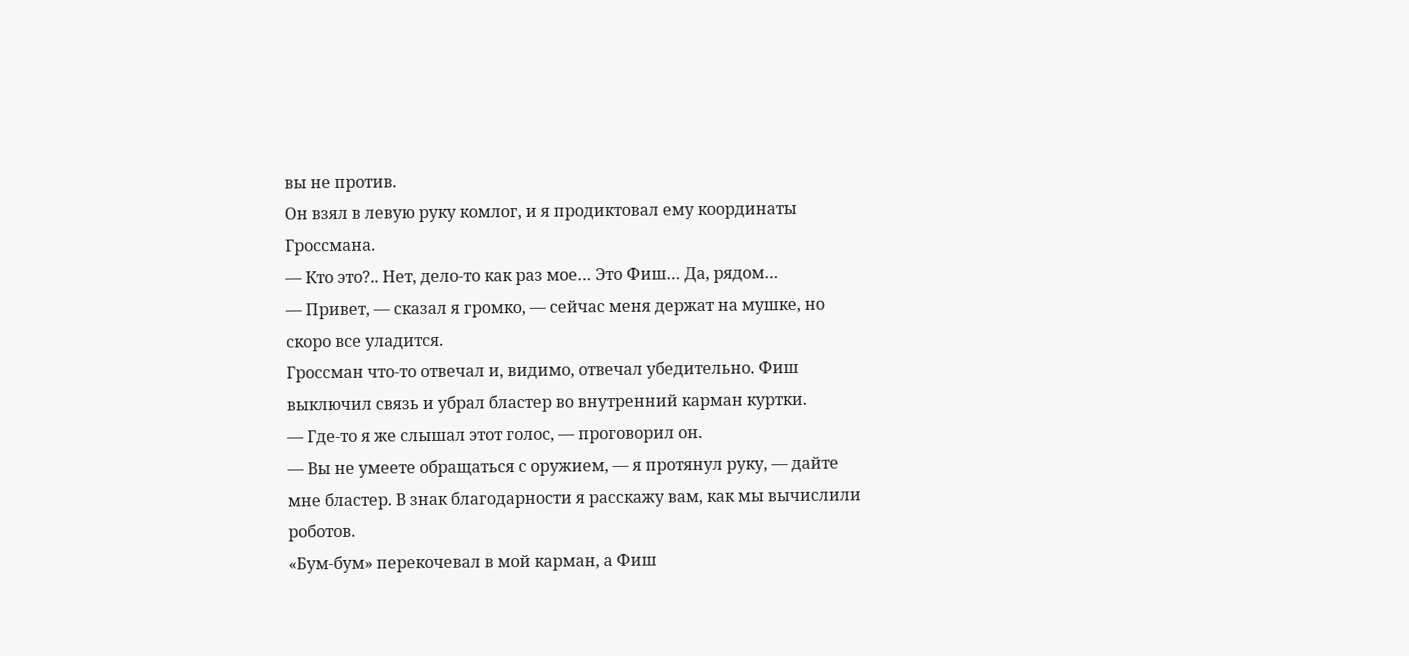вы не против.
Он взял в левую руку комлог, и я продиктовал ему координаты Гроссмана.
— Кто это?.. Нет, дело-то как раз мое… Это Фиш… Да, рядом…
— Привет, — сказал я громко, — сейчас меня держат на мушке, но скоро все уладится.
Гроссман что-то отвечал и, видимо, отвечал убедительно. Фиш выключил связь и убрал бластер во внутренний карман куртки.
— Где-то я же слышал этот голос, — проговорил он.
— Вы не умеете обращаться с оружием, — я протянул руку, — дайте мне бластер. В знак благодарности я расскажу вам, как мы вычислили роботов.
«Бум-бум» перекочевал в мой карман, а Фиш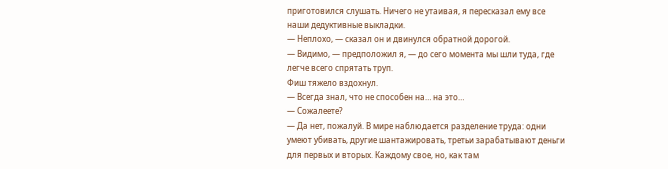приготовился слушать. Ничего не утаивая, я пересказал ему все наши дедуктивные выкладки.
— Неплохо, — сказал он и двинулся обратной дорогой.
— Видимо, — предположил я, — до сего момента мы шли туда, где легче всего спрятать труп.
Фиш тяжело вздохнул.
— Всегда знал, что не способен на… на это…
— Сожалеете?
— Да нет, пожалуй. В мире наблюдается разделение труда: одни умеют убивать, другие шантажировать, третьи зарабатывают деньги для первых и вторых. Каждому свое, но, как там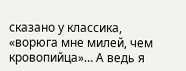сказано у классика, «ворюга мне милей, чем кровопийца»… А ведь я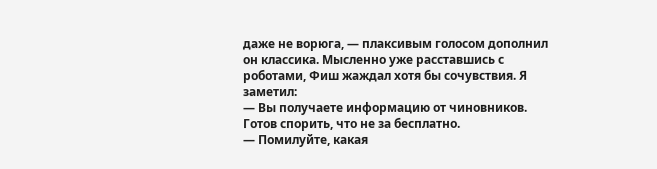даже не ворюга, — плаксивым голосом дополнил он классика. Мысленно уже расставшись с роботами, Фиш жаждал хотя бы сочувствия. Я заметил:
— Вы получаете информацию от чиновников. Готов спорить, что не за бесплатно.
— Помилуйте, какая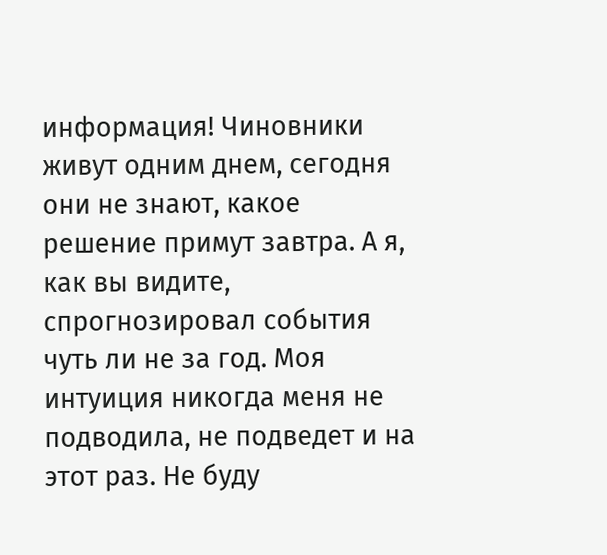информация! Чиновники живут одним днем, сегодня они не знают, какое решение примут завтра. А я, как вы видите, спрогнозировал события чуть ли не за год. Моя интуиция никогда меня не подводила, не подведет и на этот раз. Не буду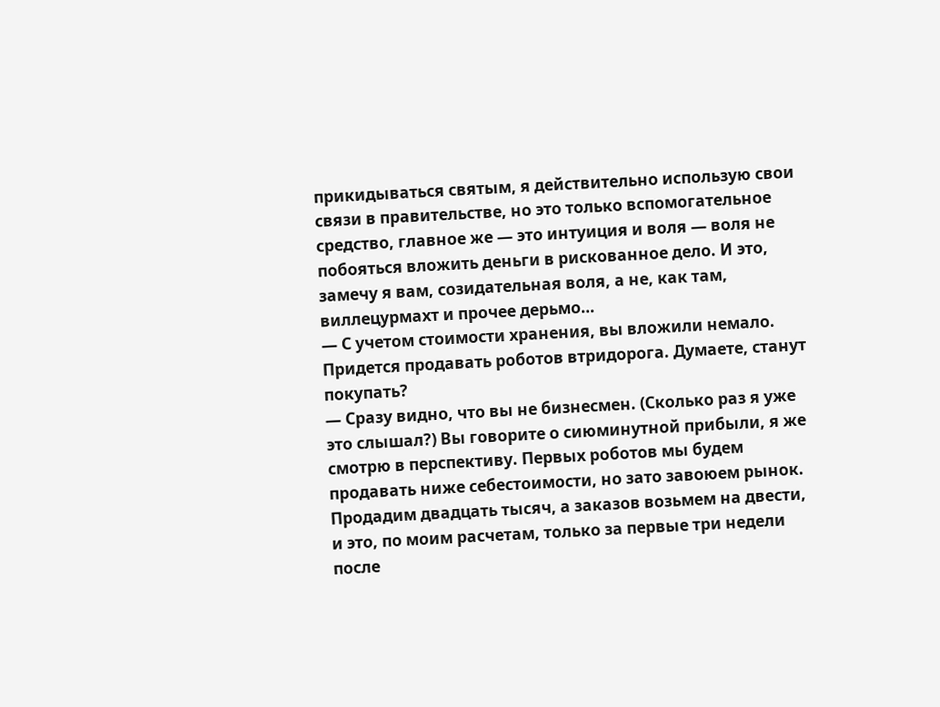прикидываться святым, я действительно использую свои связи в правительстве, но это только вспомогательное средство, главное же — это интуиция и воля — воля не побояться вложить деньги в рискованное дело. И это, замечу я вам, созидательная воля, а не, как там, виллецурмахт и прочее дерьмо…
— С учетом стоимости хранения, вы вложили немало. Придется продавать роботов втридорога. Думаете, станут покупать?
— Сразу видно, что вы не бизнесмен. (Сколько раз я уже это слышал?) Вы говорите о сиюминутной прибыли, я же смотрю в перспективу. Первых роботов мы будем продавать ниже себестоимости, но зато завоюем рынок. Продадим двадцать тысяч, а заказов возьмем на двести, и это, по моим расчетам, только за первые три недели после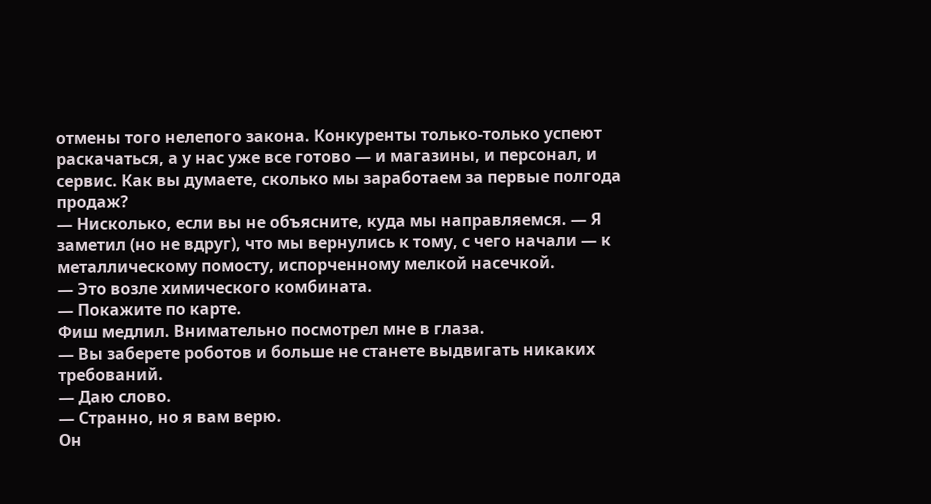отмены того нелепого закона. Конкуренты только-только успеют раскачаться, а у нас уже все готово — и магазины, и персонал, и сервис. Как вы думаете, сколько мы заработаем за первые полгода продаж?
— Нисколько, если вы не объясните, куда мы направляемся. — Я заметил (но не вдруг), что мы вернулись к тому, с чего начали — к металлическому помосту, испорченному мелкой насечкой.
— Это возле химического комбината.
— Покажите по карте.
Фиш медлил. Внимательно посмотрел мне в глаза.
— Вы заберете роботов и больше не станете выдвигать никаких требований.
— Даю слово.
— Странно, но я вам верю.
Он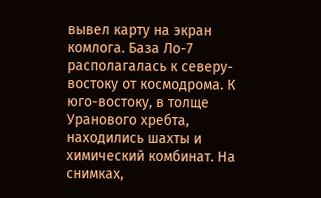вывел карту на экран комлога. База Ло-7 располагалась к северу-востоку от космодрома. К юго-востоку, в толще Уранового хребта, находились шахты и химический комбинат. На снимках,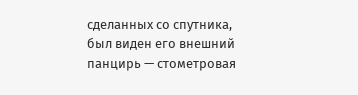сделанных со спутника, был виден его внешний панцирь — стометровая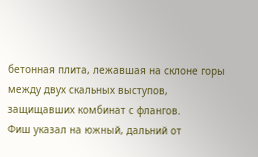бетонная плита, лежавшая на склоне горы между двух скальных выступов, защищавших комбинат с флангов.
Фиш указал на южный, дальний от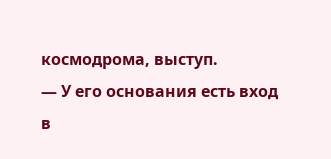космодрома, выступ.
— У его основания есть вход в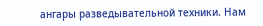ангары разведывательной техники. Нам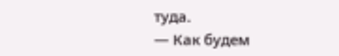туда.
— Как будем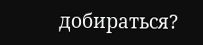добираться?